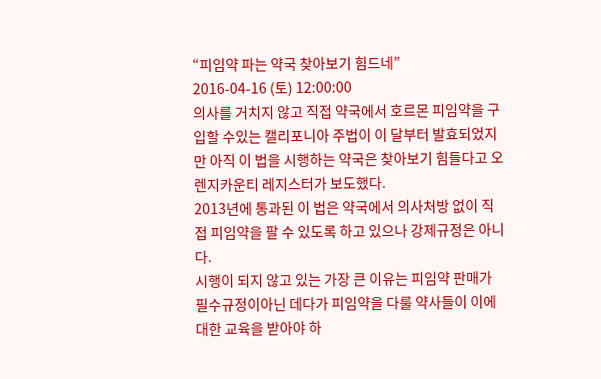“피임약 파는 약국 찾아보기 힘드네”
2016-04-16 (토) 12:00:00
의사를 거치지 않고 직접 약국에서 호르몬 피임약을 구입할 수있는 캘리포니아 주법이 이 달부터 발효되었지만 아직 이 법을 시행하는 약국은 찾아보기 힘들다고 오렌지카운티 레지스터가 보도했다.
2013년에 통과된 이 법은 약국에서 의사처방 없이 직접 피임약을 팔 수 있도록 하고 있으나 강제규정은 아니다.
시행이 되지 않고 있는 가장 큰 이유는 피임약 판매가 필수규정이아닌 데다가 피임약을 다룰 약사들이 이에 대한 교육을 받아야 하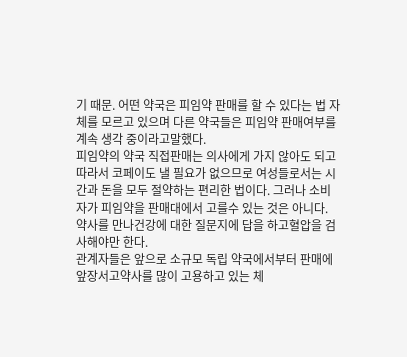기 때문. 어떤 약국은 피임약 판매를 할 수 있다는 법 자체를 모르고 있으며 다른 약국들은 피임약 판매여부를 계속 생각 중이라고말했다.
피임약의 약국 직접판매는 의사에게 가지 않아도 되고 따라서 코페이도 낼 필요가 없으므로 여성들로서는 시간과 돈을 모두 절약하는 편리한 법이다. 그러나 소비자가 피임약을 판매대에서 고를수 있는 것은 아니다. 약사를 만나건강에 대한 질문지에 답을 하고혈압을 검사해야만 한다.
관계자들은 앞으로 소규모 독립 약국에서부터 판매에 앞장서고약사를 많이 고용하고 있는 체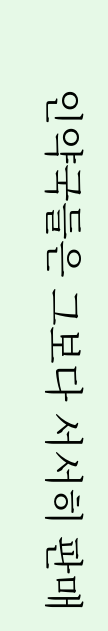인약국들은 그보다 서서히 판매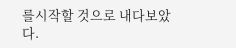를시작할 것으로 내다보았다.